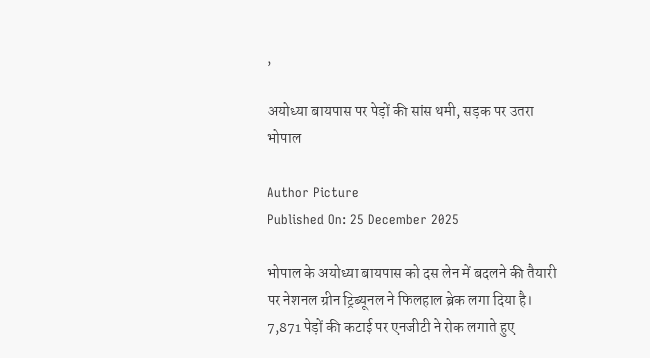,

अयोध्या बायपास पर पेड़ों की सांस थमी, सड़क पर उतरा भोपाल

Author Picture
Published On: 25 December 2025

भोपाल के अयोध्या बायपास को दस लेन में बदलने की तैयारी पर नेशनल ग्रीन ट्रिब्यूनल ने फिलहाल ब्रेक लगा दिया है। 7,871 पेड़ों की कटाई पर एनजीटी ने रोक लगाते हुए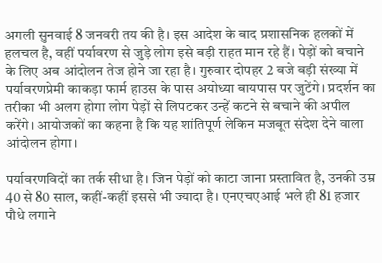अगली सुनवाई 8 जनवरी तय की है। इस आदेश के बाद प्रशासनिक हलकों में हलचल है, वहीं पर्यावरण से जुड़े लोग इसे बड़ी राहत मान रहे हैं। पेड़ों को बचाने के लिए अब आंदोलन तेज होने जा रहा है। गुरुवार दोपहर 2 बजे बड़ी संख्या में पर्यावरणप्रेमी काकड़ा फार्म हाउस के पास अयोध्या बायपास पर जुटेंगे। प्रदर्शन का तरीका भी अलग होगा लोग पेड़ों से लिपटकर उन्हें कटने से बचाने की अपील करेंगे। आयोजकों का कहना है कि यह शांतिपूर्ण लेकिन मजबूत संदेश देने वाला आंदोलन होगा।

पर्यावरणविदों का तर्क सीधा है। जिन पेड़ों को काटा जाना प्रस्तावित है, उनकी उम्र 40 से 80 साल, कहीं-कहीं इससे भी ज्यादा है। एनएचएआई भले ही 81 हजार पौधे लगाने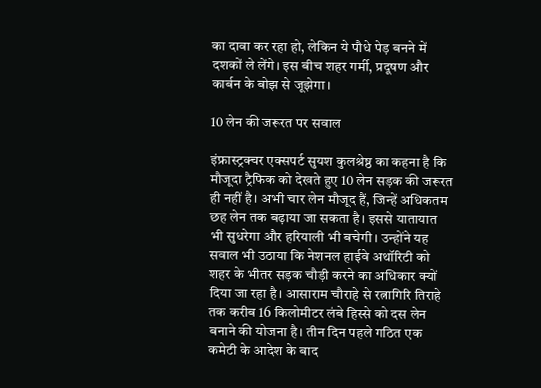का दावा कर रहा हो, लेकिन ये पौधे पेड़ बनने में दशकों ले लेंगे। इस बीच शहर गर्मी, प्रदूषण और कार्बन के बोझ से जूझेगा।

10 लेन की जरूरत पर सवाल

इंफ्रास्ट्रक्चर एक्सपर्ट सुयश कुलश्रेष्ठ का कहना है कि मौजूदा ट्रैफिक को देखते हुए 10 लेन सड़क की जरूरत ही नहीं है। अभी चार लेन मौजूद हैं, जिन्हें अधिकतम छह लेन तक बढ़ाया जा सकता है। इससे यातायात भी सुधरेगा और हरियाली भी बचेगी। उन्होंने यह सवाल भी उठाया कि नेशनल हाईवे अथॉरिटी को शहर के भीतर सड़क चौड़ी करने का अधिकार क्यों दिया जा रहा है। आसाराम चौराहे से रत्नागिरि तिराहे तक करीब 16 किलोमीटर लंबे हिस्से को दस लेन बनाने की योजना है। तीन दिन पहले गठित एक कमेटी के आदेश के बाद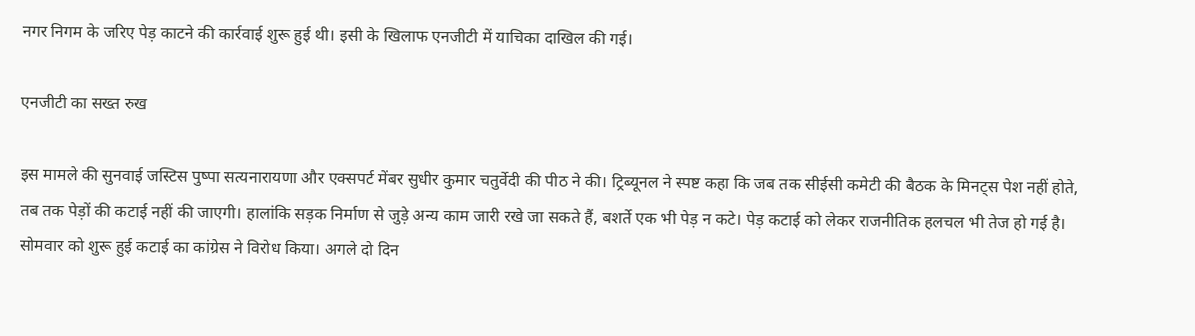नगर निगम के जरिए पेड़ काटने की कार्रवाई शुरू हुई थी। इसी के खिलाफ एनजीटी में याचिका दाखिल की गई।

एनजीटी का सख्त रुख

इस मामले की सुनवाई जस्टिस पुष्पा सत्यनारायणा और एक्सपर्ट मेंबर सुधीर कुमार चतुर्वेदी की पीठ ने की। ट्रिब्यूनल ने स्पष्ट कहा कि जब तक सीईसी कमेटी की बैठक के मिनट्स पेश नहीं होते, तब तक पेड़ों की कटाई नहीं की जाएगी। हालांकि सड़क निर्माण से जुड़े अन्य काम जारी रखे जा सकते हैं, बशर्ते एक भी पेड़ न कटे। पेड़ कटाई को लेकर राजनीतिक हलचल भी तेज हो गई है। सोमवार को शुरू हुई कटाई का कांग्रेस ने विरोध किया। अगले दो दिन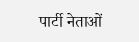पार्टी नेताओं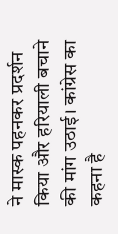ने मास्क पहनकर प्रदर्शन किया और हरियाली बचाने की मांग उठाई। कांग्रेस का कहना है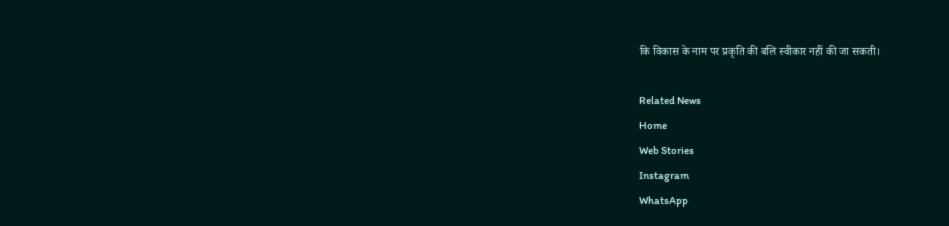कि विकास के नाम पर प्रकृति की बलि स्वीकार नहीं की जा सकती।

Related News
Home
Web Stories
Instagram
WhatsApp